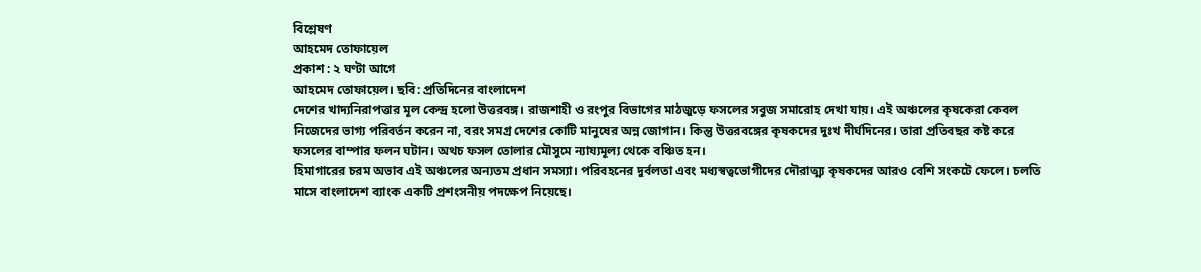বিশ্লেষণ
আহমেদ তোফায়েল
প্রকাশ : ২ ঘণ্টা আগে
আহমেদ তোফায়েল। ছবি: প্রতিদিনের বাংলাদেশ
দেশের খাদ্যনিরাপত্তার মূল কেন্দ্র হলো উত্তরবঙ্গ। রাজশাহী ও রংপুর বিভাগের মাঠজুড়ে ফসলের সবুজ সমারোহ দেখা যায়। এই অঞ্চলের কৃষকেরা কেবল নিজেদের ভাগ্য পরিবর্তন করেন না, বরং সমগ্র দেশের কোটি মানুষের অন্ন জোগান। কিন্তু উত্তরবঙ্গের কৃষকদের দুঃখ দীর্ঘদিনের। তারা প্রতিবছর কষ্ট করে ফসলের বাম্পার ফলন ঘটান। অথচ ফসল তোলার মৌসুমে ন্যায্যমূল্য থেকে বঞ্চিত হন।
হিমাগারের চরম অভাব এই অঞ্চলের অন্যতম প্রধান সমস্যা। পরিবহনের দুর্বলতা এবং মধ্যস্বত্বভোগীদের দৌরাত্ম্য কৃষকদের আরও বেশি সংকটে ফেলে। চলতি মাসে বাংলাদেশ ব্যাংক একটি প্রশংসনীয় পদক্ষেপ নিয়েছে।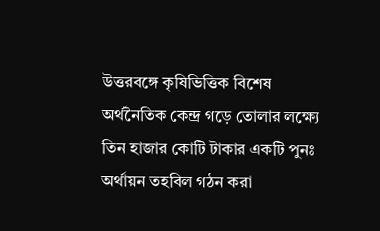উত্তরবঙ্গে কৃষিভিত্তিক বিশেষ অর্থনৈতিক কেন্দ্র গড়ে তোলার লক্ষ্যে তিন হাজার কোটি টাকার একটি পুনঃ অর্থায়ন তহবিল গঠন করা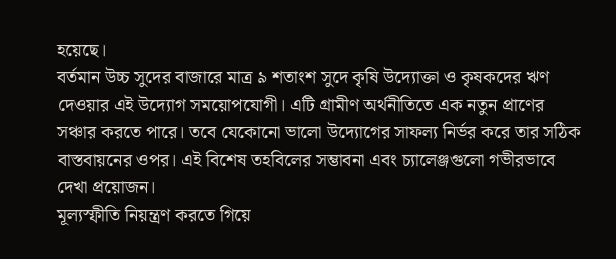হয়েছে।
বর্তমান উচ্চ সুদের বাজারে মাত্র ৯ শতাংশ সুদে কৃষি উদ্যোক্তা ও কৃষকদের ঋণ দেওয়ার এই উদ্যোগ সময়োপযোগী। এটি গ্রামীণ অর্থনীতিতে এক নতুন প্রাণের সঞ্চার করতে পারে। তবে যেকোনো ভালো উদ্যোগের সাফল্য নির্ভর করে তার সঠিক বাস্তবায়নের ওপর। এই বিশেষ তহবিলের সম্ভাবনা এবং চ্যালেঞ্জগুলো গভীরভাবে দেখা প্রয়োজন।
মূল্যস্ফীতি নিয়ন্ত্রণ করতে গিয়ে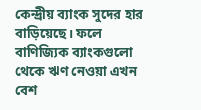কেন্দ্রীয় ব্যাংক সুদের হার বাড়িয়েছে। ফলে বাণিজ্যিক ব্যাংকগুলো থেকে ঋণ নেওয়া এখন বেশ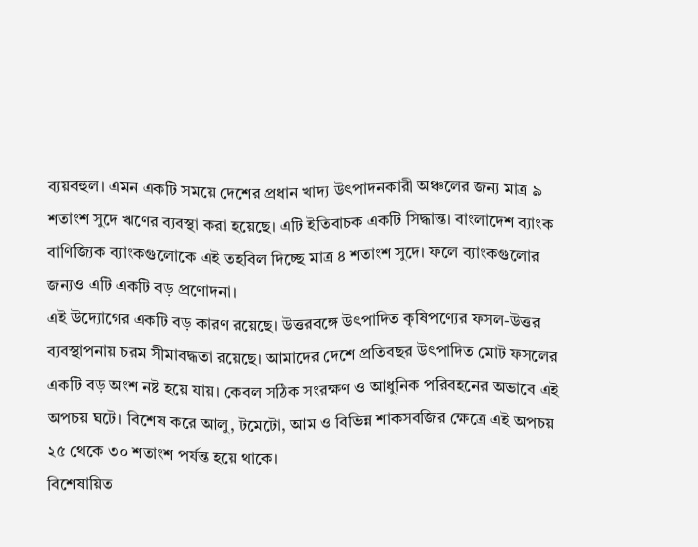ব্যয়বহুল। এমন একটি সময়ে দেশের প্রধান খাদ্য উৎপাদনকারী অঞ্চলের জন্য মাত্র ৯ শতাংশ সুদে ঋণের ব্যবস্থা করা হয়েছে। এটি ইতিবাচক একটি সিদ্ধান্ত। বাংলাদেশ ব্যাংক বাণিজ্যিক ব্যাংকগুলোকে এই তহবিল দিচ্ছে মাত্র ৪ শতাংশ সুদে। ফলে ব্যাংকগুলোর জন্যও এটি একটি বড় প্রণোদনা।
এই উদ্যোগের একটি বড় কারণ রয়েছে। উত্তরবঙ্গে উৎপাদিত কৃষিপণ্যের ফসল-উত্তর ব্যবস্থাপনায় চরম সীমাবদ্ধতা রয়েছে। আমাদের দেশে প্রতিবছর উৎপাদিত মোট ফসলের একটি বড় অংশ নষ্ট হয়ে যায়। কেবল সঠিক সংরক্ষণ ও আধুনিক পরিবহনের অভাবে এই অপচয় ঘটে। বিশেষ করে আলু, টমেটো, আম ও বিভিন্ন শাকসবজির ক্ষেত্রে এই অপচয় ২৫ থেকে ৩০ শতাংশ পর্যন্ত হয়ে থাকে।
বিশেষায়িত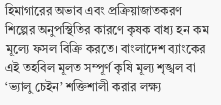হিমাগারের অভাব এবং প্রক্রিয়াজাতকরণ শিল্পের অনুপস্থিতির কারণে কৃষক বাধ্য হন কম মূল্যে ফসল বিক্রি করতে। বাংলাদেশ ব্যাংকের এই তহবিল মূলত সম্পূর্ণ কৃষি মূল্য শৃঙ্খল বা ‘ভ্যালু চেইন’ শক্তিশালী করার লক্ষ্য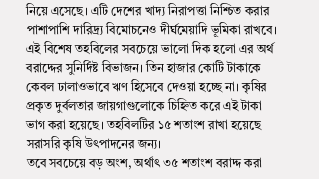নিয়ে এসেছে। এটি দেশের খাদ্য নিরাপত্তা নিশ্চিত করার পাশাপাশি দারিদ্র্য বিমোচনেও দীর্ঘমেয়াদি ভূমিকা রাখবে।
এই বিশেষ তহবিলের সবচেয়ে ভালো দিক হলো এর অর্থ বরাদ্দের সুনির্দিষ্ট বিভাজন। তিন হাজার কোটি টাকাকে কেবল ঢালাওভাবে ঋণ হিসেবে দেওয়া হচ্ছে না। কৃষির প্রকৃত দুর্বলতার জায়গাগুলোকে চিহ্নিত করে এই টাকা ভাগ করা হয়েছে। তহবিলটির ১৫ শতাংশ রাখা হয়েছে সরাসরি কৃষি উৎপাদনের জন্য।
তবে সবচেয়ে বড় অংশ, অর্থাৎ ৩৫ শতাংশ বরাদ্দ করা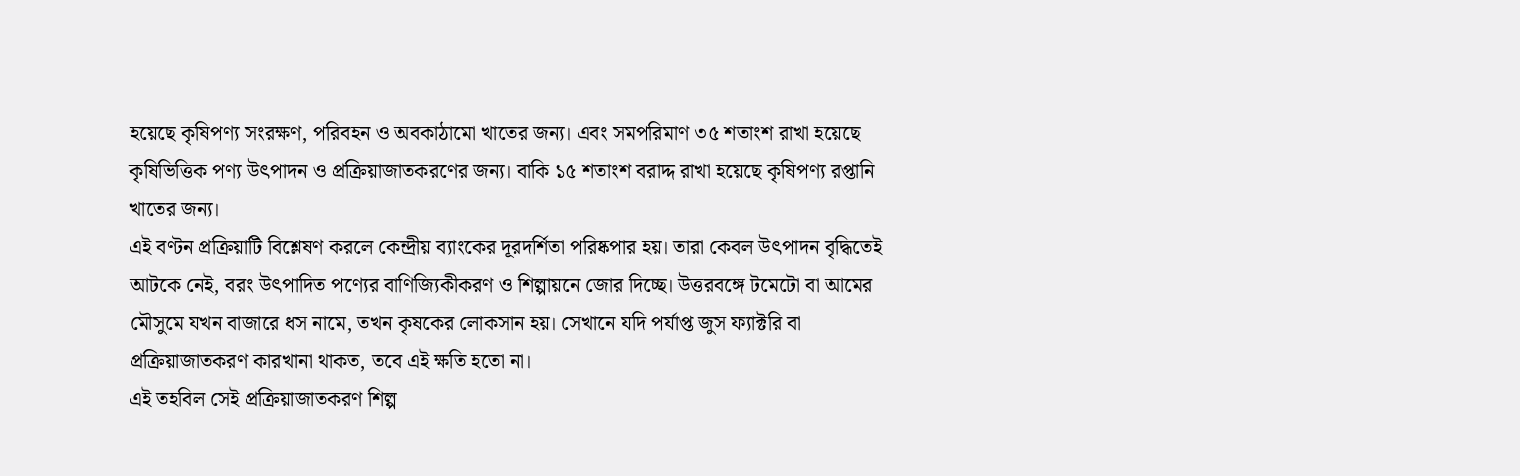হয়েছে কৃষিপণ্য সংরক্ষণ, পরিবহন ও অবকাঠামো খাতের জন্য। এবং সমপরিমাণ ৩৫ শতাংশ রাখা হয়েছে কৃষিভিত্তিক পণ্য উৎপাদন ও প্রক্রিয়াজাতকরণের জন্য। বাকি ১৫ শতাংশ বরাদ্দ রাখা হয়েছে কৃষিপণ্য রপ্তানি খাতের জন্য।
এই বণ্টন প্রক্রিয়াটি বিশ্লেষণ করলে কেন্দ্রীয় ব্যাংকের দূরদর্শিতা পরিষ্কপার হয়। তারা কেবল উৎপাদন বৃদ্ধিতেই আটকে নেই, বরং উৎপাদিত পণ্যের বাণিজ্যিকীকরণ ও শিল্পায়নে জোর দিচ্ছে। উত্তরবঙ্গে টমেটো বা আমের মৌসুমে যখন বাজারে ধস নামে, তখন কৃষকের লোকসান হয়। সেখানে যদি পর্যাপ্ত জুস ফ্যাক্টরি বা প্রক্রিয়াজাতকরণ কারখানা থাকত, তবে এই ক্ষতি হতো না।
এই তহবিল সেই প্রক্রিয়াজাতকরণ শিল্প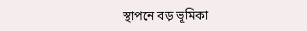স্থাপনে বড় ভূমিকা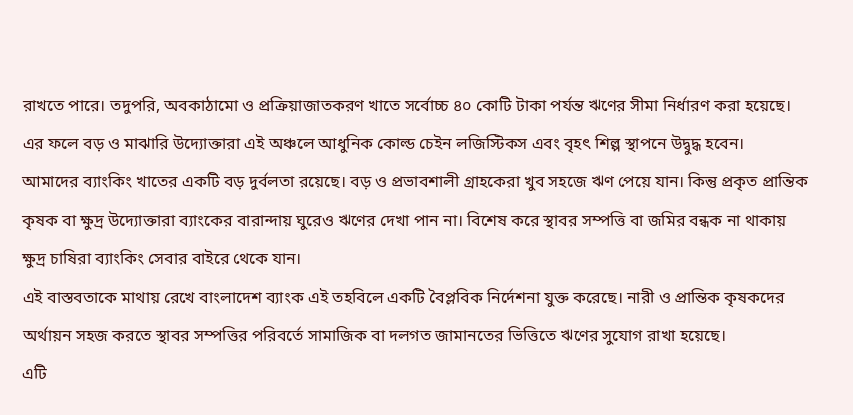রাখতে পারে। তদুপরি, অবকাঠামো ও প্রক্রিয়াজাতকরণ খাতে সর্বোচ্চ ৪০ কোটি টাকা পর্যন্ত ঋণের সীমা নির্ধারণ করা হয়েছে। এর ফলে বড় ও মাঝারি উদ্যোক্তারা এই অঞ্চলে আধুনিক কোল্ড চেইন লজিস্টিকস এবং বৃহৎ শিল্প স্থাপনে উদ্বুদ্ধ হবেন।
আমাদের ব্যাংকিং খাতের একটি বড় দুর্বলতা রয়েছে। বড় ও প্রভাবশালী গ্রাহকেরা খুব সহজে ঋণ পেয়ে যান। কিন্তু প্রকৃত প্রান্তিক কৃষক বা ক্ষুদ্র উদ্যোক্তারা ব্যাংকের বারান্দায় ঘুরেও ঋণের দেখা পান না। বিশেষ করে স্থাবর সম্পত্তি বা জমির বন্ধক না থাকায় ক্ষুদ্র চাষিরা ব্যাংকিং সেবার বাইরে থেকে যান।
এই বাস্তবতাকে মাথায় রেখে বাংলাদেশ ব্যাংক এই তহবিলে একটি বৈপ্লবিক নির্দেশনা যুক্ত করেছে। নারী ও প্রান্তিক কৃষকদের অর্থায়ন সহজ করতে স্থাবর সম্পত্তির পরিবর্তে সামাজিক বা দলগত জামানতের ভিত্তিতে ঋণের সুযোগ রাখা হয়েছে।
এটি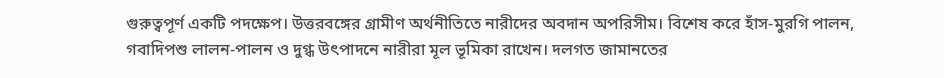গুরুত্বপূর্ণ একটি পদক্ষেপ। উত্তরবঙ্গের গ্রামীণ অর্থনীতিতে নারীদের অবদান অপরিসীম। বিশেষ করে হাঁস-মুরগি পালন, গবাদিপশু লালন-পালন ও দুগ্ধ উৎপাদনে নারীরা মূল ভূমিকা রাখেন। দলগত জামানতের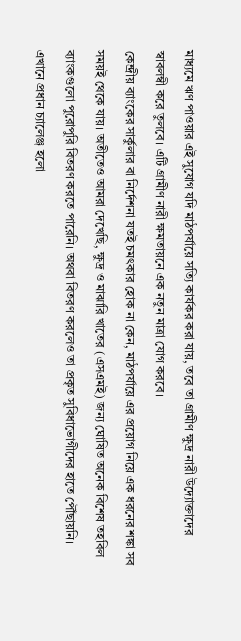মাধ্যমে ঋণ পাওয়ার এই সুযোগ যদি মাঠপর্যায়ে সত্যি কার্যকর করা যায়, তবে তা গ্রামীণ ক্ষুদ্র নারী উদ্যোক্তাদের স্বাবলম্বী করে তুলবে। এটি গ্রামীণ নারী ক্ষমতায়নে এক নতুন মাত্রা যোগ করবে।
কেন্দ্রীয় ব্যাংকের সার্কুলার বা নির্দেশনা যতই চমৎকার হোক না কেন, মাঠপর্যায়ে এর প্রয়োগ নিয়ে এক ধরনের শঙ্কা সব সময়ই থেকে যায়। অতীতেও আমরা দেখেছি, ক্ষুদ্র ও মাঝারি খাতের (এসএমই) জন্য ঘোষিত অনেক বিশেষ তহবিল ব্যাংকগুলো পুরোপুরি বিতরণ করতে পারেনি। অথবা বিতরণ করলেও তা প্রকৃত সুবিধাভোগীদের হাতে পৌঁছায়নি।
এখানে প্রধান চ্যালেঞ্জ হলো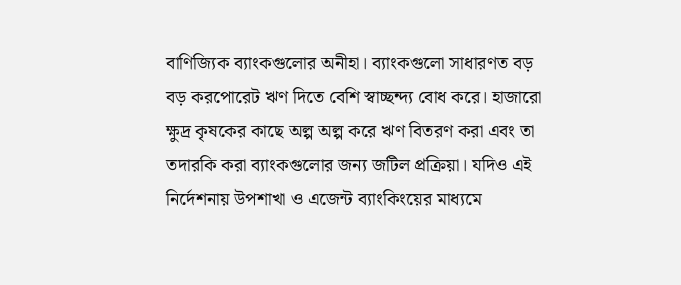বাণিজ্যিক ব্যাংকগুলোর অনীহা। ব্যাংকগুলো সাধারণত বড় বড় করপোরেট ঋণ দিতে বেশি স্বাচ্ছন্দ্য বোধ করে। হাজারো ক্ষুদ্র কৃষকের কাছে অল্প অল্প করে ঋণ বিতরণ করা এবং তা তদারকি করা ব্যাংকগুলোর জন্য জটিল প্রক্রিয়া। যদিও এই নির্দেশনায় উপশাখা ও এজেন্ট ব্যাংকিংয়ের মাধ্যমে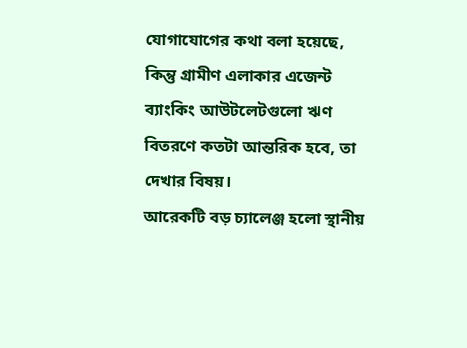যোগাযোগের কথা বলা হয়েছে, কিন্তু গ্রামীণ এলাকার এজেন্ট ব্যাংকিং আউটলেটগুলো ঋণ বিতরণে কতটা আন্তরিক হবে, তা দেখার বিষয়।
আরেকটি বড় চ্যালেঞ্জ হলো স্থানীয়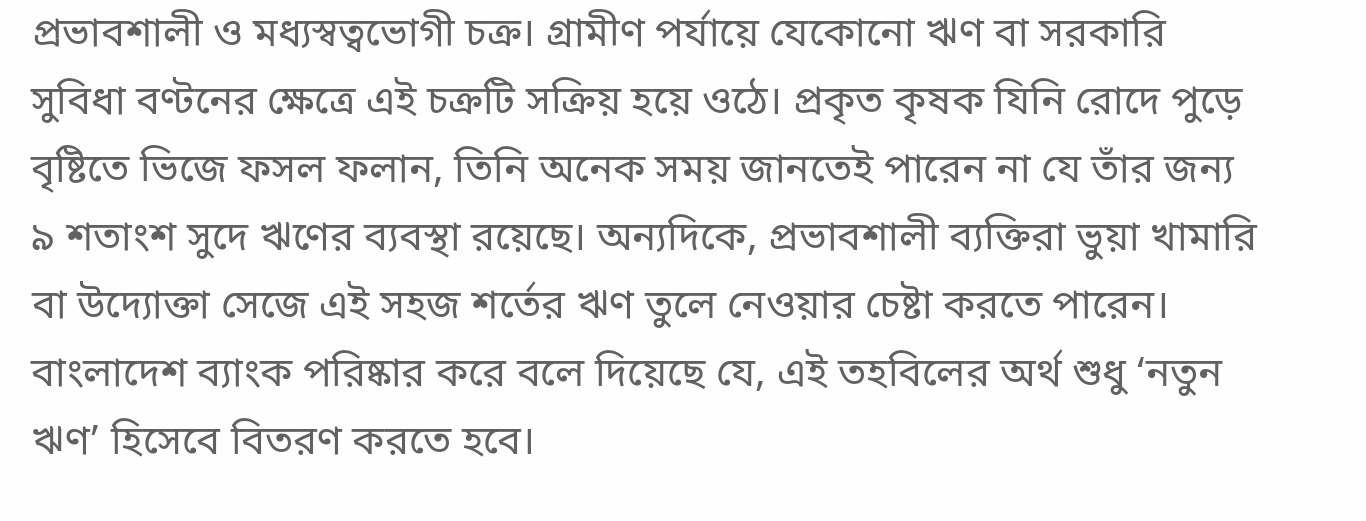প্রভাবশালী ও মধ্যস্বত্বভোগী চক্র। গ্রামীণ পর্যায়ে যেকোনো ঋণ বা সরকারি সুবিধা বণ্টনের ক্ষেত্রে এই চক্রটি সক্রিয় হয়ে ওঠে। প্রকৃত কৃষক যিনি রোদে পুড়ে বৃষ্টিতে ভিজে ফসল ফলান, তিনি অনেক সময় জানতেই পারেন না যে তাঁর জন্য ৯ শতাংশ সুদে ঋণের ব্যবস্থা রয়েছে। অন্যদিকে, প্রভাবশালী ব্যক্তিরা ভুয়া খামারি বা উদ্যোক্তা সেজে এই সহজ শর্তের ঋণ তুলে নেওয়ার চেষ্টা করতে পারেন।
বাংলাদেশ ব্যাংক পরিষ্কার করে বলে দিয়েছে যে, এই তহবিলের অর্থ শুধু ‘নতুন ঋণ’ হিসেবে বিতরণ করতে হবে।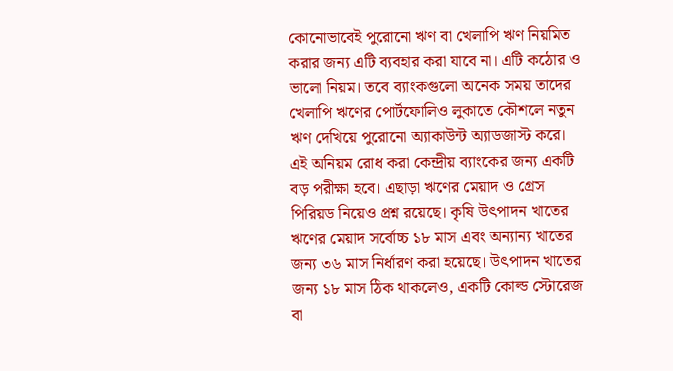কোনোভাবেই পুরোনো ঋণ বা খেলাপি ঋণ নিয়মিত করার জন্য এটি ব্যবহার করা যাবে না। এটি কঠোর ও ভালো নিয়ম। তবে ব্যাংকগুলো অনেক সময় তাদের খেলাপি ঋণের পোর্টফোলিও লুকাতে কৌশলে নতুন ঋণ দেখিয়ে পুরোনো অ্যাকাউন্ট অ্যাডজাস্ট করে।
এই অনিয়ম রোধ করা কেন্দ্রীয় ব্যাংকের জন্য একটি বড় পরীক্ষা হবে। এছাড়া ঋণের মেয়াদ ও গ্রেস পিরিয়ড নিয়েও প্রশ্ন রয়েছে। কৃষি উৎপাদন খাতের ঋণের মেয়াদ সর্বোচ্চ ১৮ মাস এবং অন্যান্য খাতের জন্য ৩৬ মাস নির্ধারণ করা হয়েছে। উৎপাদন খাতের জন্য ১৮ মাস ঠিক থাকলেও, একটি কোল্ড স্টোরেজ বা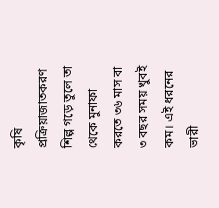কৃষি প্রক্রিয়াজাতকরণ শিল্প গড়ে তুলে তা থেকে মুনাফা করতে ৩৬ মাস বা ৩ বছর সময় খুবই কম। এই ধরনের ভারী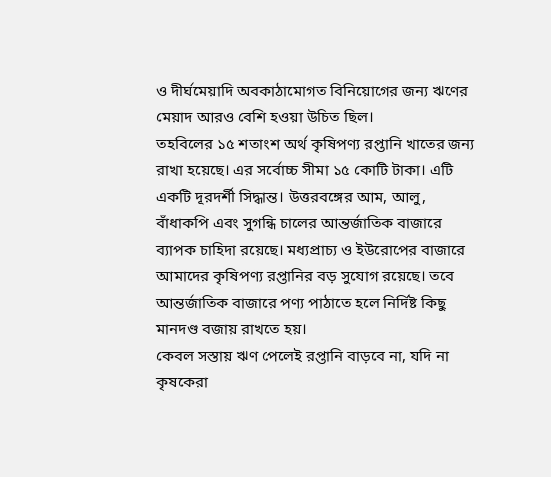ও দীর্ঘমেয়াদি অবকাঠামোগত বিনিয়োগের জন্য ঋণের মেয়াদ আরও বেশি হওয়া উচিত ছিল।
তহবিলের ১৫ শতাংশ অর্থ কৃষিপণ্য রপ্তানি খাতের জন্য রাখা হয়েছে। এর সর্বোচ্চ সীমা ১৫ কোটি টাকা। এটি একটি দূরদর্শী সিদ্ধান্ত। উত্তরবঙ্গের আম, আলু, বাঁধাকপি এবং সুগন্ধি চালের আন্তর্জাতিক বাজারে ব্যাপক চাহিদা রয়েছে। মধ্যপ্রাচ্য ও ইউরোপের বাজারে আমাদের কৃষিপণ্য রপ্তানির বড় সুযোগ রয়েছে। তবে আন্তর্জাতিক বাজারে পণ্য পাঠাতে হলে নির্দিষ্ট কিছু মানদণ্ড বজায় রাখতে হয়।
কেবল সস্তায় ঋণ পেলেই রপ্তানি বাড়বে না, যদি না কৃষকেরা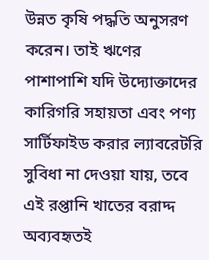উন্নত কৃষি পদ্ধতি অনুসরণ করেন। তাই ঋণের পাশাপাশি যদি উদ্যোক্তাদের কারিগরি সহায়তা এবং পণ্য সার্টিফাইড করার ল্যাবরেটরি সুবিধা না দেওয়া যায়, তবে এই রপ্তানি খাতের বরাদ্দ অব্যবহৃতই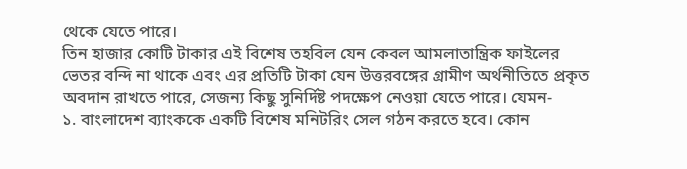থেকে যেতে পারে।
তিন হাজার কোটি টাকার এই বিশেষ তহবিল যেন কেবল আমলাতান্ত্রিক ফাইলের ভেতর বন্দি না থাকে এবং এর প্রতিটি টাকা যেন উত্তরবঙ্গের গ্রামীণ অর্থনীতিতে প্রকৃত অবদান রাখতে পারে, সেজন্য কিছু সুনির্দিষ্ট পদক্ষেপ নেওয়া যেতে পারে। যেমন-
১. বাংলাদেশ ব্যাংককে একটি বিশেষ মনিটরিং সেল গঠন করতে হবে। কোন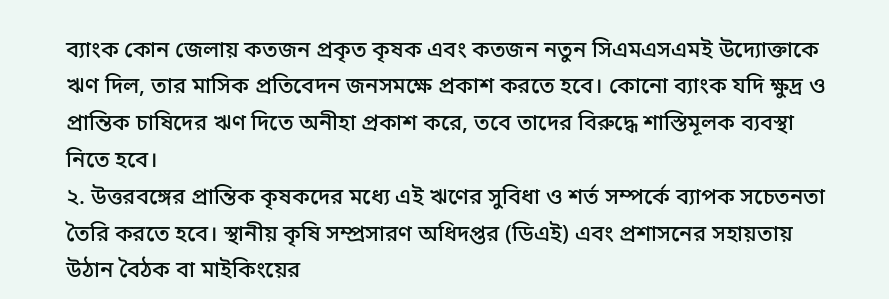ব্যাংক কোন জেলায় কতজন প্রকৃত কৃষক এবং কতজন নতুন সিএমএসএমই উদ্যোক্তাকে ঋণ দিল, তার মাসিক প্রতিবেদন জনসমক্ষে প্রকাশ করতে হবে। কোনো ব্যাংক যদি ক্ষুদ্র ও প্রান্তিক চাষিদের ঋণ দিতে অনীহা প্রকাশ করে, তবে তাদের বিরুদ্ধে শাস্তিমূলক ব্যবস্থা নিতে হবে।
২. উত্তরবঙ্গের প্রান্তিক কৃষকদের মধ্যে এই ঋণের সুবিধা ও শর্ত সম্পর্কে ব্যাপক সচেতনতা তৈরি করতে হবে। স্থানীয় কৃষি সম্প্রসারণ অধিদপ্তর (ডিএই) এবং প্রশাসনের সহায়তায় উঠান বৈঠক বা মাইকিংয়ের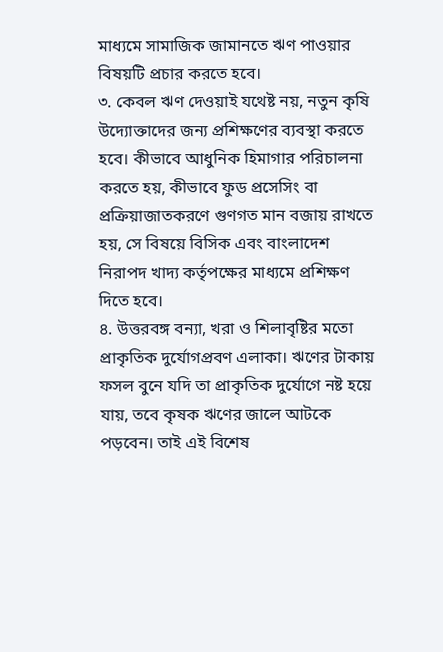মাধ্যমে সামাজিক জামানতে ঋণ পাওয়ার বিষয়টি প্রচার করতে হবে।
৩. কেবল ঋণ দেওয়াই যথেষ্ট নয়, নতুন কৃষি উদ্যোক্তাদের জন্য প্রশিক্ষণের ব্যবস্থা করতে হবে। কীভাবে আধুনিক হিমাগার পরিচালনা করতে হয়, কীভাবে ফুড প্রসেসিং বা প্রক্রিয়াজাতকরণে গুণগত মান বজায় রাখতে হয়, সে বিষয়ে বিসিক এবং বাংলাদেশ নিরাপদ খাদ্য কর্তৃপক্ষের মাধ্যমে প্রশিক্ষণ দিতে হবে।
৪. উত্তরবঙ্গ বন্যা, খরা ও শিলাবৃষ্টির মতো প্রাকৃতিক দুর্যোগপ্রবণ এলাকা। ঋণের টাকায় ফসল বুনে যদি তা প্রাকৃতিক দুর্যোগে নষ্ট হয়ে যায়, তবে কৃষক ঋণের জালে আটকে পড়বেন। তাই এই বিশেষ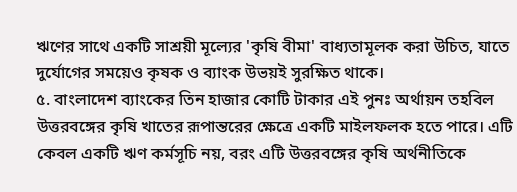ঋণের সাথে একটি সাশ্রয়ী মূল্যের 'কৃষি বীমা' বাধ্যতামূলক করা উচিত, যাতে দুর্যোগের সময়েও কৃষক ও ব্যাংক উভয়ই সুরক্ষিত থাকে।
৫. বাংলাদেশ ব্যাংকের তিন হাজার কোটি টাকার এই পুনঃ অর্থায়ন তহবিল উত্তরবঙ্গের কৃষি খাতের রূপান্তরের ক্ষেত্রে একটি মাইলফলক হতে পারে। এটি কেবল একটি ঋণ কর্মসূচি নয়, বরং এটি উত্তরবঙ্গের কৃষি অর্থনীতিকে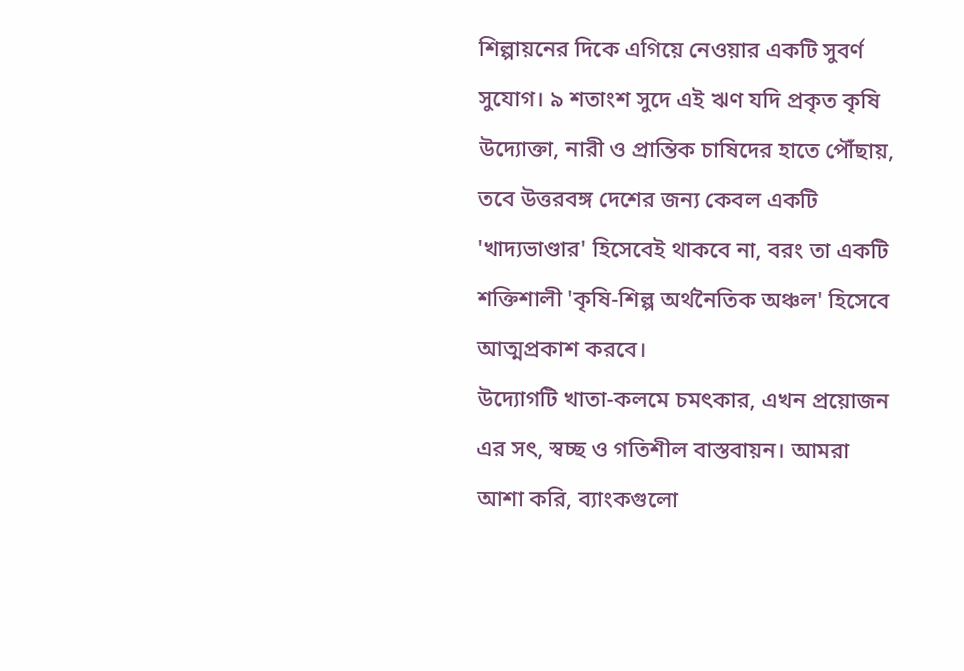শিল্পায়নের দিকে এগিয়ে নেওয়ার একটি সুবর্ণ সুযোগ। ৯ শতাংশ সুদে এই ঋণ যদি প্রকৃত কৃষি উদ্যোক্তা, নারী ও প্রান্তিক চাষিদের হাতে পৌঁছায়, তবে উত্তরবঙ্গ দেশের জন্য কেবল একটি 'খাদ্যভাণ্ডার' হিসেবেই থাকবে না, বরং তা একটি শক্তিশালী 'কৃষি-শিল্প অর্থনৈতিক অঞ্চল' হিসেবে আত্মপ্রকাশ করবে।
উদ্যোগটি খাতা-কলমে চমৎকার, এখন প্রয়োজন এর সৎ, স্বচ্ছ ও গতিশীল বাস্তবায়ন। আমরা আশা করি, ব্যাংকগুলো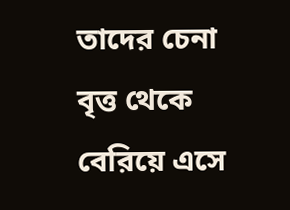তাদের চেনা বৃত্ত থেকে বেরিয়ে এসে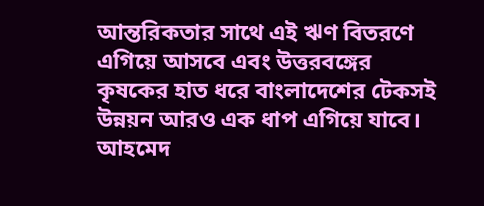আন্তরিকতার সাথে এই ঋণ বিতরণে এগিয়ে আসবে এবং উত্তরবঙ্গের কৃষকের হাত ধরে বাংলাদেশের টেকসই উন্নয়ন আরও এক ধাপ এগিয়ে যাবে।
আহমেদ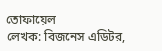তোফায়েল
লেখক: বিজনেস এডিটর,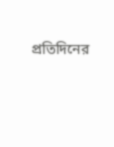প্রতিদিনের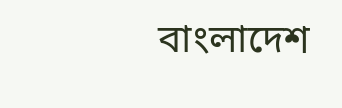বাংলাদেশ